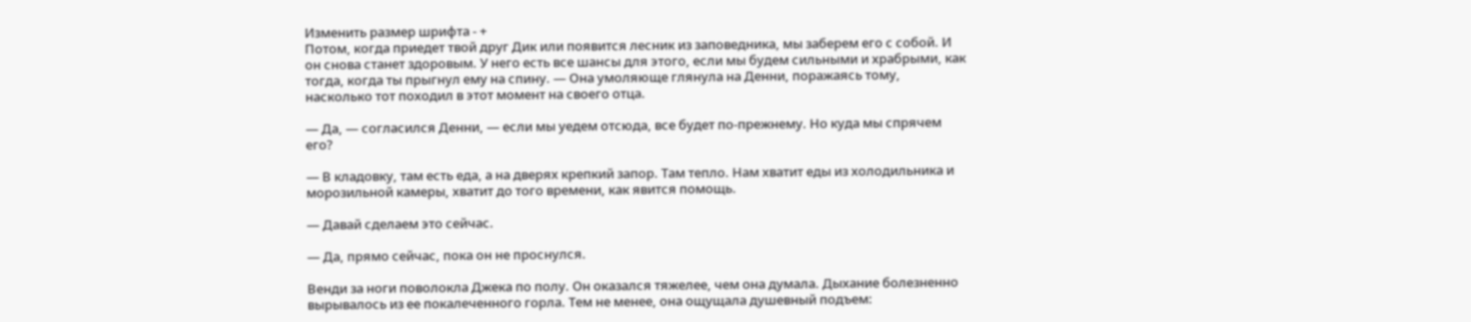Изменить размер шрифта - +
Потом, когда приедет твой друг Дик или появится лесник из заповедника, мы заберем его с собой. И он снова станет здоровым. У него есть все шансы для этого, если мы будем сильными и храбрыми, как тогда, когда ты прыгнул ему на спину. — Она умоляюще глянула на Денни, поражаясь тому, насколько тот походил в этот момент на своего отца.

— Да, — согласился Денни, — если мы уедем отсюда, все будет по-прежнему. Но куда мы спрячем его?

— В кладовку, там есть еда, а на дверях крепкий запор. Там тепло. Нам хватит еды из холодильника и морозильной камеры, хватит до того времени, как явится помощь.

— Давай сделаем это сейчас.

— Да, прямо сейчас, пока он не проснулся.

Венди за ноги поволокла Джека по полу. Он оказался тяжелее, чем она думала. Дыхание болезненно вырывалось из ее покалеченного горла. Тем не менее, она ощущала душевный подъем: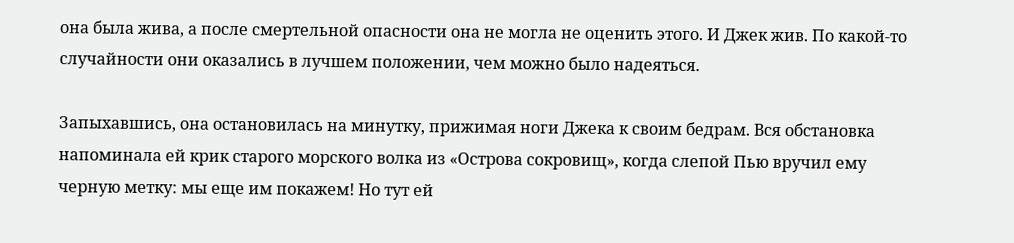она была жива, а после смертельной опасности она не могла не оценить этого. И Джек жив. По какой-то случайности они оказались в лучшем положении, чем можно было надеяться.

Запыхавшись, она остановилась на минутку, прижимая ноги Джека к своим бедрам. Вся обстановка напоминала ей крик старого морского волка из «Острова сокровищ», когда слепой Пью вручил ему черную метку: мы еще им покажем! Но тут ей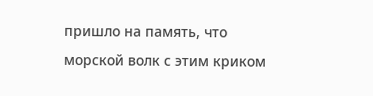пришло на память, что морской волк с этим криком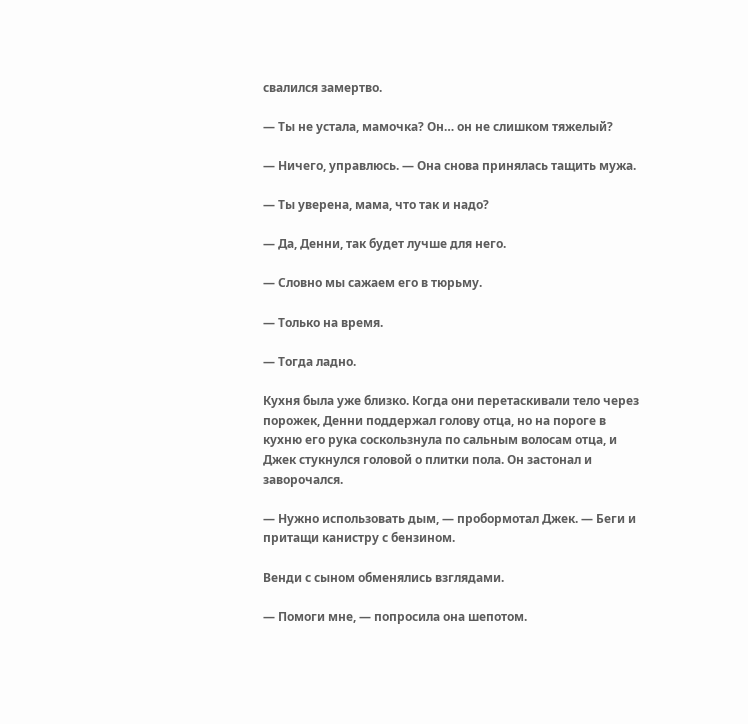свалился замертво.

— Ты не устала, мамочка? Он… он не слишком тяжелый?

— Ничего, управлюсь. — Она снова принялась тащить мужа.

— Ты уверена, мама, что так и надо?

— Да, Денни, так будет лучше для него.

— Словно мы сажаем его в тюрьму.

— Только на время.

— Тогда ладно.

Кухня была уже близко. Когда они перетаскивали тело через порожек, Денни поддержал голову отца, но на пороге в кухню его рука соскользнула по сальным волосам отца, и Джек стукнулся головой о плитки пола. Он застонал и заворочался.

— Нужно использовать дым, — пробормотал Джек. — Беги и притащи канистру с бензином.

Венди с сыном обменялись взглядами.

— Помоги мне, — попросила она шепотом.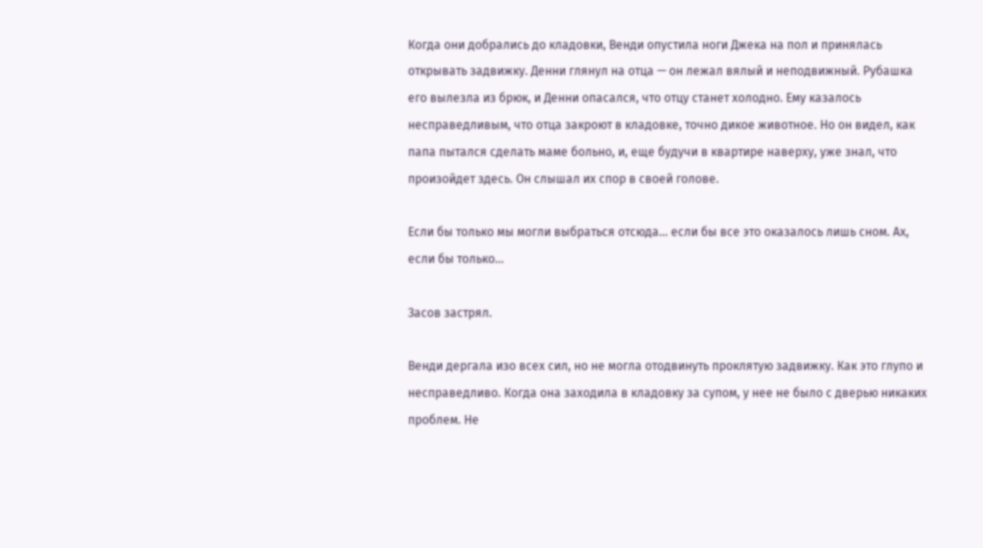Когда они добрались до кладовки, Венди опустила ноги Джека на пол и принялась открывать задвижку. Денни глянул на отца — он лежал вялый и неподвижный. Рубашка его вылезла из брюк, и Денни опасался, что отцу станет холодно. Ему казалось несправедливым, что отца закроют в кладовке, точно дикое животное. Но он видел, как папа пытался сделать маме больно, и, еще будучи в квартире наверху, уже знал, что произойдет здесь. Он слышал их спор в своей голове.

Если бы только мы могли выбраться отсюда… если бы все это оказалось лишь сном. Ах, если бы только…

Засов застрял.

Венди дергала изо всех сил, но не могла отодвинуть проклятую задвижку. Как это глупо и несправедливо. Когда она заходила в кладовку за супом, у нее не было с дверью никаких проблем. Не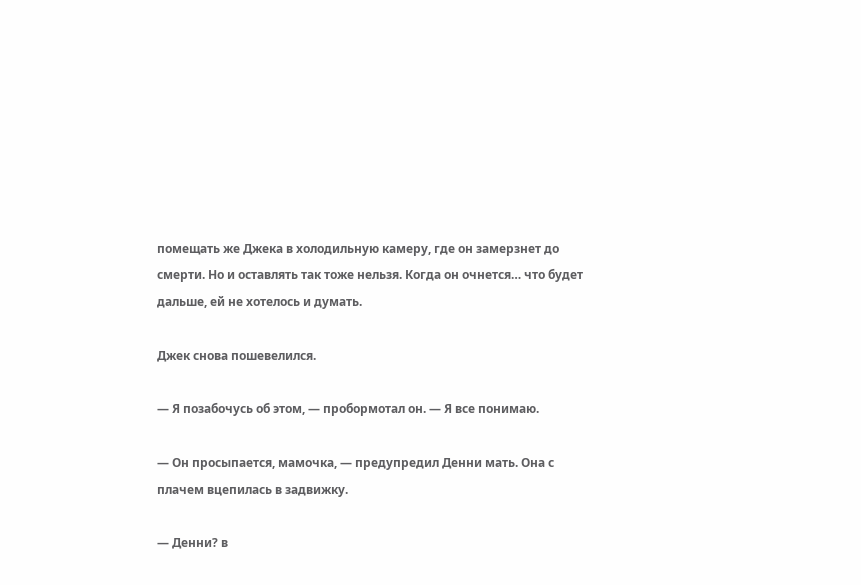помещать же Джека в холодильную камеру, где он замерзнет до смерти. Но и оставлять так тоже нельзя. Когда он очнется… что будет дальше, ей не хотелось и думать.

Джек снова пошевелился.

— Я позабочусь об этом, — пробормотал он. — Я все понимаю.

— Он просыпается, мамочка, — предупредил Денни мать. Она с плачем вцепилась в задвижку.

— Денни? в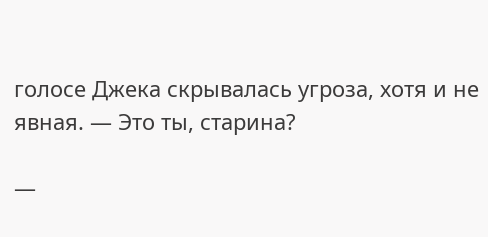голосе Джека скрывалась угроза, хотя и не явная. — Это ты, старина?

—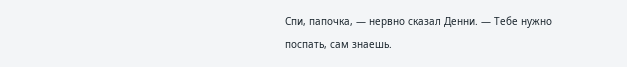Спи, папочка, — нервно сказал Денни. — Тебе нужно поспать, сам знаешь.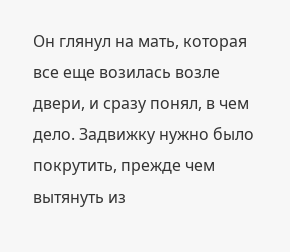Он глянул на мать, которая все еще возилась возле двери, и сразу понял, в чем дело. Задвижку нужно было покрутить, прежде чем вытянуть из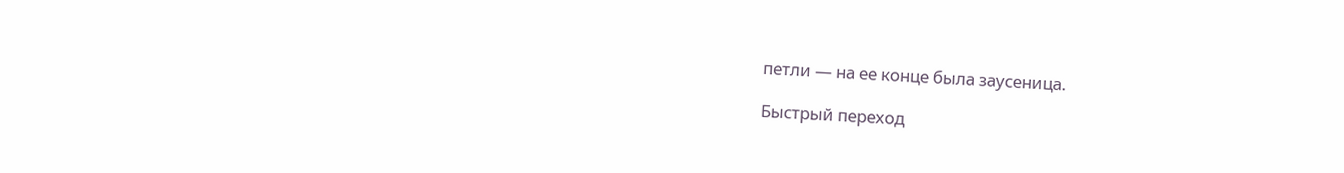петли — на ее конце была заусеница.

Быстрый переход